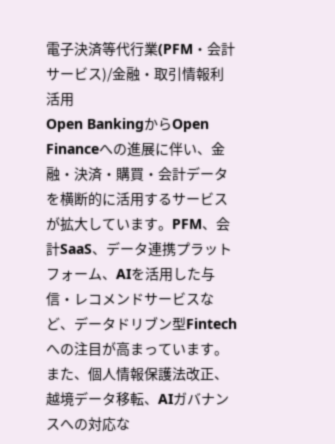電子決済等代行業(PFM・会計サービス)/金融・取引情報利活用
Open BankingからOpen Financeへの進展に伴い、金融・決済・購買・会計データを横断的に活用するサービスが拡大しています。PFM、会計SaaS、データ連携プラットフォーム、AIを活用した与信・レコメンドサービスなど、データドリブン型Fintechへの注目が高まっています。また、個人情報保護法改正、越境データ移転、AIガバナンスへの対応な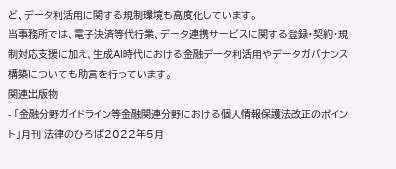ど、データ利活用に関する規制環境も高度化しています。
当事務所では、電子決済等代行業、データ連携サービスに関する登録・契約・規制対応支援に加え、生成AI時代における金融データ利活用やデータガバナンス構築についても助言を行っています。
関連出版物
- 「金融分野ガイドライン等金融関連分野における個人情報保護法改正のポイント」月刊 法律のひろば2022年5月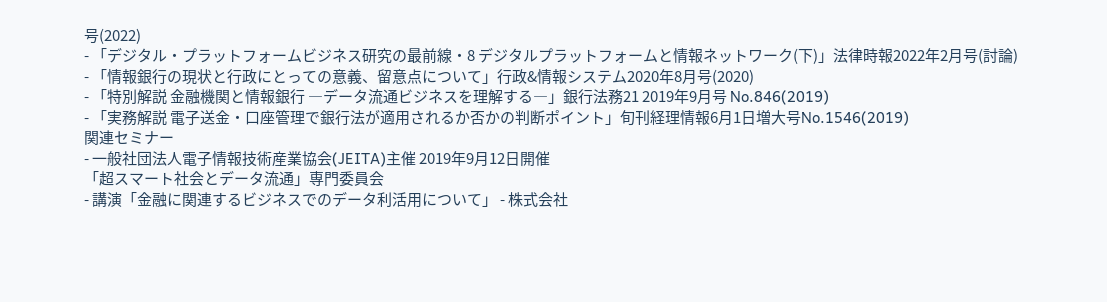号(2022)
- 「デジタル・プラットフォームビジネス研究の最前線・8 デジタルプラットフォームと情報ネットワーク(下)」法律時報2022年2月号(討論)
- 「情報銀行の現状と行政にとっての意義、留意点について」行政&情報システム2020年8月号(2020)
- 「特別解説 金融機関と情報銀行 ―データ流通ビジネスを理解する―」銀行法務21 2019年9月号 No.846(2019)
- 「実務解説 電子送金・口座管理で銀行法が適用されるか否かの判断ポイント」旬刊経理情報6月1日増大号No.1546(2019)
関連セミナー
- 一般社団法人電子情報技術産業協会(JEITA)主催 2019年9月12日開催
「超スマート社会とデータ流通」専門委員会
- 講演「金融に関連するビジネスでのデータ利活用について」 - 株式会社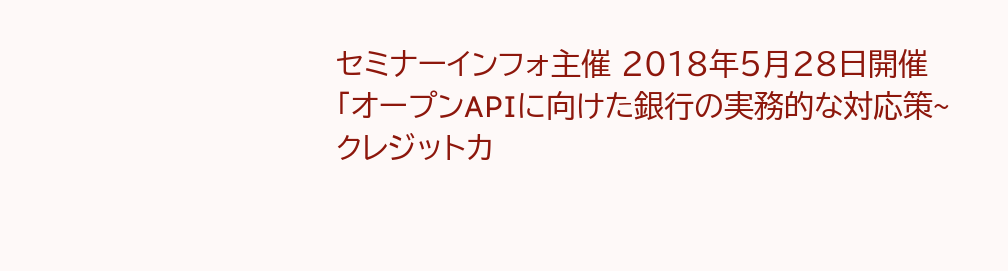セミナーインフォ主催 2018年5月28日開催
「オープンAPIに向けた銀行の実務的な対応策~クレジットカ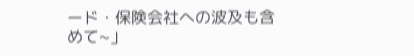ード・保険会社への波及も含めて~」